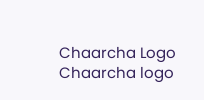Chaarcha Logo
Chaarcha logo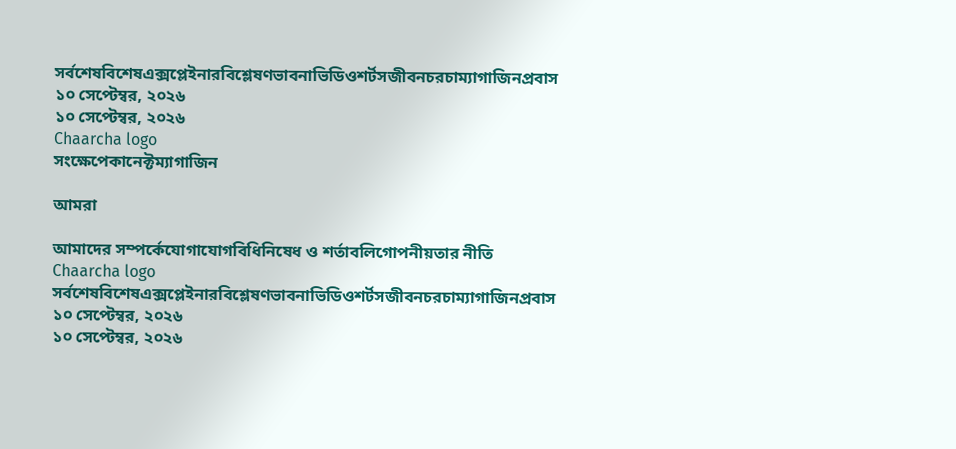সর্বশেষবিশেষএক্সপ্লেইনারবিশ্লেষণভাবনাভিডিওশর্টসজীবনচরচাম্যাগাজিনপ্রবাস
১০ সেপ্টেম্বর, ২০২৬
১০ সেপ্টেম্বর, ২০২৬
Chaarcha logo
সংক্ষেপেকানেক্টম্যাগাজিন

আমরা

আমাদের সম্পর্কেযোগাযোগবিধিনিষেধ ও শর্তাবলিগোপনীয়তার নীতি
Chaarcha logo
সর্বশেষবিশেষএক্সপ্লেইনারবিশ্লেষণভাবনাভিডিওশর্টসজীবনচরচাম্যাগাজিনপ্রবাস
১০ সেপ্টেম্বর, ২০২৬
১০ সেপ্টেম্বর, ২০২৬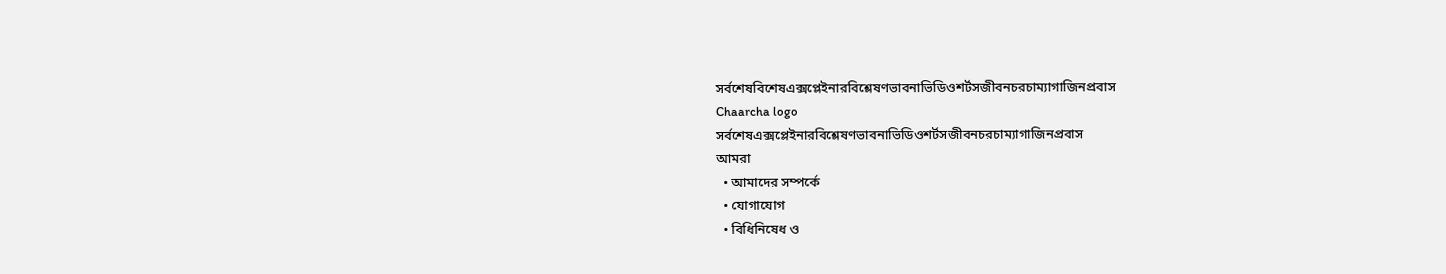সর্বশেষবিশেষএক্সপ্লেইনারবিশ্লেষণভাবনাভিডিওশর্টসজীবনচরচাম্যাগাজিনপ্রবাস
Chaarcha logo
সর্বশেষএক্সপ্লেইনারবিশ্লেষণভাবনাভিডিওশর্টসজীবনচরচাম্যাগাজিনপ্রবাস
আমরা
  • আমাদের সম্পর্কে
  • যোগাযোগ
  • বিধিনিষেধ ও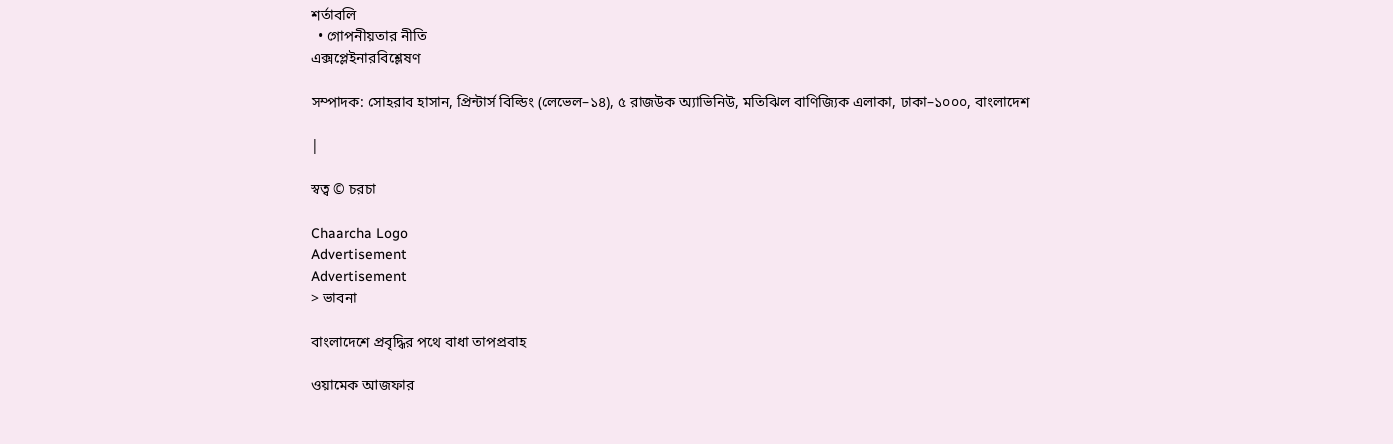শর্তাবলি
  • গোপনীয়তার নীতি
এক্সপ্লেইনারবিশ্লেষণ

সম্পাদক: সোহরাব হাসান, প্রিন্টার্স বিল্ডিং (লেভেল–১৪), ৫ রাজউক অ্যাভিনিউ, মতিঝিল বাণিজ্যিক এলাকা, ঢাকা–১০০০, বাংলাদেশ

|

স্বত্ব © চরচা

Chaarcha Logo
Advertisement
Advertisement
> ভাবনা

বাংলাদেশে প্রবৃদ্ধির পথে বাধা তাপপ্রবাহ

ওয়ামেক আজফার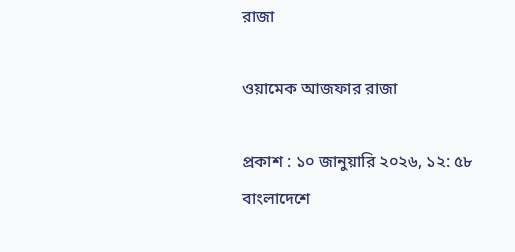রাজা

ওয়ামেক আজফার রাজা

প্রকাশ : ১০ জানুয়ারি ২০২৬, ১২: ৫৮
বাংলাদেশে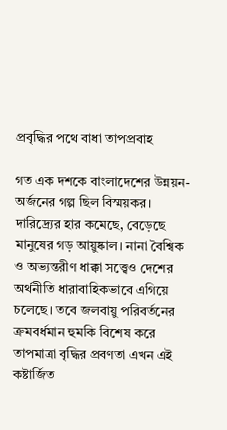প্রবৃদ্ধির পথে বাধা তাপপ্রবাহ

গত এক দশকে বাংলাদেশের উন্নয়ন-অর্জনের গল্প ছিল বিস্ময়কর। দারিদ্র্যের হার কমেছে, বেড়েছে মানুষের গড় আয়ুষ্কাল। নানা বৈশ্বিক ও অভ্যন্তরীণ ধাক্কা সত্ত্বেও দেশের অর্থনীতি ধারাবাহিকভাবে এগিয়ে চলেছে। তবে জলবায়ু পরিবর্তনের ক্রমবর্ধমান হুমকি বিশেষ করে তাপমাত্রা বৃদ্ধির প্রবণতা এখন এই কষ্টার্জিত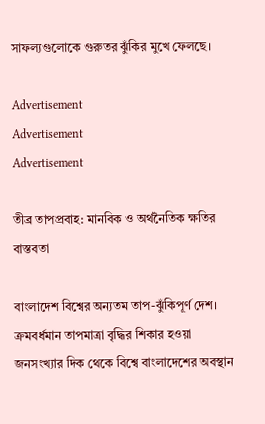সাফল্যগুলোকে গুরুতর ঝুঁকির মুখে ফেলছে।

Advertisement
Advertisement
Advertisement

তীব্র তাপপ্রবাহ: মানবিক ও অর্থনৈতিক ক্ষতির বাস্তবতা

বাংলাদেশ বিশ্বের অন্যতম তাপ-ঝুঁকিপূর্ণ দেশ। ক্রমবর্ধমান তাপমাত্রা বৃদ্ধির শিকার হওয়া জনসংখ্যার দিক থেকে বিশ্বে বাংলাদেশের অবস্থান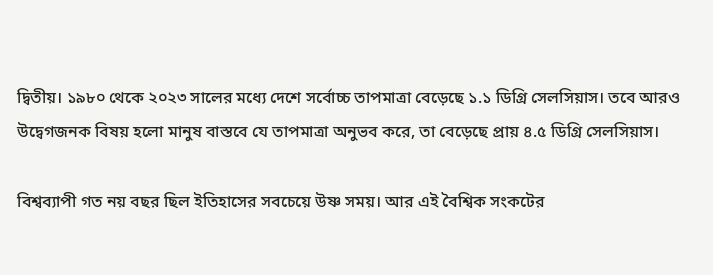দ্বিতীয়। ১৯৮০ থেকে ২০২৩ সালের মধ্যে দেশে সর্বোচ্চ তাপমাত্রা বেড়েছে ১.১ ডিগ্রি সেলসিয়াস। তবে আরও উদ্বেগজনক বিষয় হলো মানুষ বাস্তবে যে তাপমাত্রা অনুভব করে, তা বেড়েছে প্রায় ৪.৫ ডিগ্রি সেলসিয়াস।

বিশ্বব্যাপী গত নয় বছর ছিল ইতিহাসের সবচেয়ে উষ্ণ সময়। আর এই বৈশ্বিক সংকটের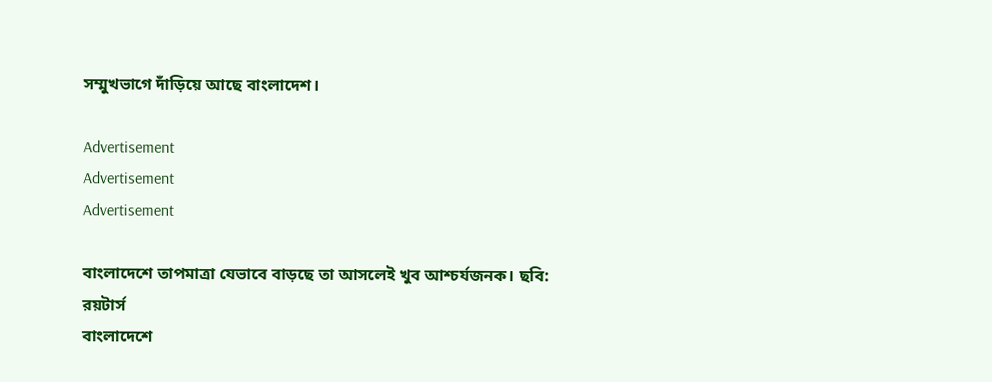সম্মুখভাগে দাঁড়িয়ে আছে বাংলাদেশ।

Advertisement
Advertisement
Advertisement

বাংলাদেশে তাপমাত্রা যেভাবে বাড়ছে তা আসলেই খুব আশ্চর্যজনক। ছবি: রয়টার্স
বাংলাদেশে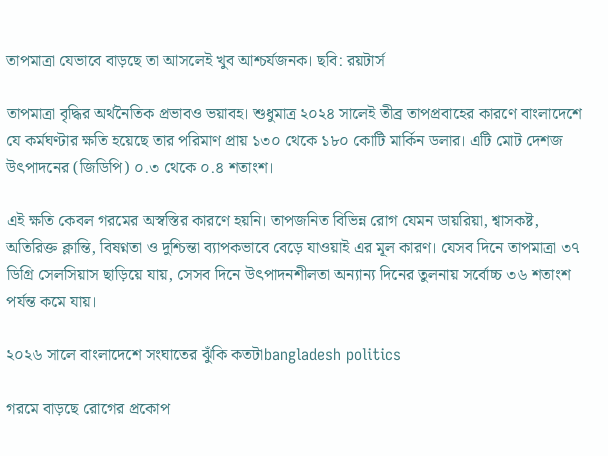তাপমাত্রা যেভাবে বাড়ছে তা আসলেই খুব আশ্চর্যজনক। ছবি: রয়টার্স

তাপমাত্রা বৃদ্ধির অর্থনৈতিক প্রভাবও ভয়াবহ। শুধুমাত্র ২০২৪ সালেই তীব্র তাপপ্রবাহের কারণে বাংলাদেশে যে কর্মঘণ্টার ক্ষতি হয়েছে তার পরিমাণ প্রায় ১৩০ থেকে ১৮০ কোটি মার্কিন ডলার। এটি মোট দেশজ উৎপাদনের (জিডিপি) ০.৩ থেকে ০.৪ শতাংশ।

এই ক্ষতি কেবল গরমের অস্বস্তির কারণে হয়নি। তাপজনিত বিভিন্ন রোগ যেমন ডায়রিয়া, শ্বাসকষ্ট, অতিরিক্ত ক্লান্তি, বিষণ্নতা ও দুশ্চিন্তা ব্যাপকভাবে বেড়ে যাওয়াই এর মূল কারণ। যেসব দিনে তাপমাত্রা ৩৭ ডিগ্রি সেলসিয়াস ছাড়িয়ে যায়, সেসব দিনে উৎপাদনশীলতা অন্যান্য দিনের তুলনায় সর্বোচ্চ ৩৬ শতাংশ পর্যন্ত কমে যায়।

২০২৬ সালে বাংলাদেশে সংঘাতের ঝুঁকি কতটাbangladesh politics

গরমে বাড়ছে রোগের প্রকোপ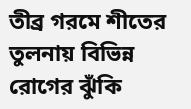তীব্র গরমে শীতের তুলনায় বিভিন্ন রোগের ঝুঁকি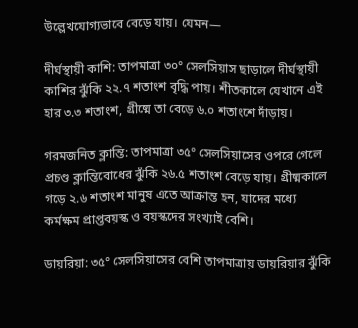উল্লেখযোগ্যভাবে বেড়ে যায়। যেমন—

দীর্ঘস্থায়ী কাশি: তাপমাত্রা ৩০° সেলসিয়াস ছাড়ালে দীর্ঘস্থায়ী কাশির ঝুঁকি ২২.৭ শতাংশ বৃদ্ধি পায়। শীতকালে যেখানে এই হার ৩.৩ শতাংশ, গ্রীষ্মে তা বেড়ে ৬.০ শতাংশে দাঁড়ায়।

গরমজনিত ক্লান্তি: তাপমাত্রা ৩৫° সেলসিয়াসের ওপরে গেলে প্রচণ্ড ক্লান্তিবোধের ঝুঁকি ২৬.৫ শতাংশ বেড়ে যায়। গ্রীষ্মকালে গড়ে ২.৬ শতাংশ মানুষ এতে আক্রান্ত হন, যাদের মধ্যে কর্মক্ষম প্রাপ্তবয়স্ক ও বয়স্কদের সংখ্যাই বেশি।

ডায়রিয়া: ৩৫° সেলসিয়াসের বেশি তাপমাত্রায় ডায়রিয়ার ঝুঁকি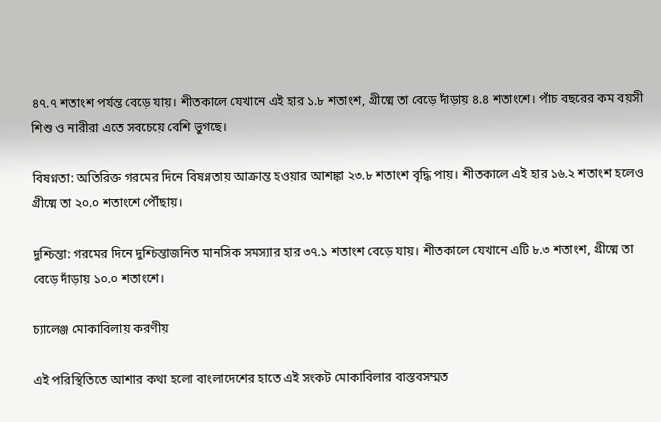৪৭.৭ শতাংশ পর্যন্ত বেড়ে যায়। শীতকালে যেখানে এই হার ১.৮ শতাংশ, গ্রীষ্মে তা বেড়ে দাঁড়ায় ৪.৪ শতাংশে। পাঁচ বছরের কম বয়সী শিশু ও নারীরা এতে সবচেয়ে বেশি ভুগছে।

বিষণ্নতা: অতিরিক্ত গরমের দিনে বিষণ্নতায় আক্রান্ত হওয়ার আশঙ্কা ২৩.৮ শতাংশ বৃদ্ধি পায়। শীতকালে এই হার ১৬.২ শতাংশ হলেও গ্রীষ্মে তা ২০.০ শতাংশে পৌঁছায়।

দুশ্চিন্তা: গরমের দিনে দুশ্চিন্তাজনিত মানসিক সমস্যার হার ৩৭.১ শতাংশ বেড়ে যায়। শীতকালে যেখানে এটি ৮.৩ শতাংশ, গ্রীষ্মে তা বেড়ে দাঁড়ায় ১০.০ শতাংশে।

চ্যালেঞ্জ মোকাবিলায় করণীয়

এই পরিস্থিতিতে আশার কথা হলো বাংলাদেশের হাতে এই সংকট মোকাবিলার বাস্তবসম্মত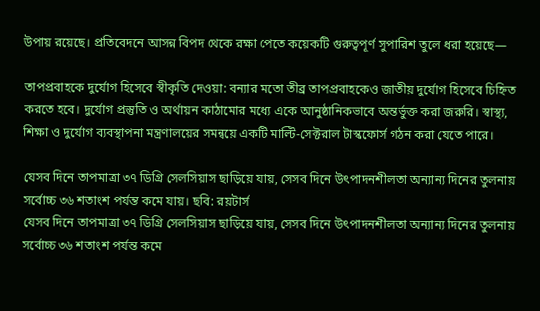উপায় রয়েছে। প্রতিবেদনে আসন্ন বিপদ থেকে রক্ষা পেতে কয়েকটি গুরুত্বপূর্ণ সুপারিশ তুলে ধরা হয়েছে—

তাপপ্রবাহকে দুর্যোগ হিসেবে স্বীকৃতি দেওয়া: বন্যার মতো তীব্র তাপপ্রবাহকেও জাতীয় দুর্যোগ হিসেবে চিহ্নিত করতে হবে। দুর্যোগ প্রস্তুতি ও অর্থায়ন কাঠামোর মধ্যে একে আনুষ্ঠানিকভাবে অন্তর্ভুক্ত করা জরুরি। স্বাস্থ্য, শিক্ষা ও দুর্যোগ ব্যবস্থাপনা মন্ত্রণালয়ের সমন্বয়ে একটি মাল্টি-সেক্টরাল টাস্কফোর্স গঠন করা যেতে পারে।

যেসব দিনে তাপমাত্রা ৩৭ ডিগ্রি সেলসিয়াস ছাড়িয়ে যায়, সেসব দিনে উৎপাদনশীলতা অন্যান্য দিনের তুলনায় সর্বোচ্চ ৩৬ শতাংশ পর্যন্ত কমে যায়। ছবি: রয়টার্স
যেসব দিনে তাপমাত্রা ৩৭ ডিগ্রি সেলসিয়াস ছাড়িয়ে যায়, সেসব দিনে উৎপাদনশীলতা অন্যান্য দিনের তুলনায় সর্বোচ্চ ৩৬ শতাংশ পর্যন্ত কমে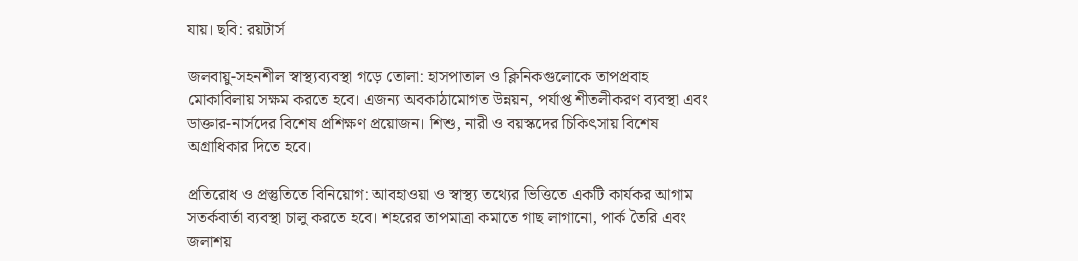যায়। ছবি: রয়টার্স

জলবায়ু-সহনশীল স্বাস্থ্যব্যবস্থা গড়ে তোলা: হাসপাতাল ও ক্লিনিকগুলোকে তাপপ্রবাহ মোকাবিলায় সক্ষম করতে হবে। এজন্য অবকাঠামোগত উন্নয়ন, পর্যাপ্ত শীতলীকরণ ব্যবস্থা এবং ডাক্তার-নার্সদের বিশেষ প্রশিক্ষণ প্রয়োজন। শিশু, নারী ও বয়স্কদের চিকিৎসায় বিশেষ অগ্রাধিকার দিতে হবে।

প্রতিরোধ ও প্রস্তুতিতে বিনিয়োগ: আবহাওয়া ও স্বাস্থ্য তথ্যের ভিত্তিতে একটি কার্যকর আগাম সতর্কবার্তা ব্যবস্থা চালু করতে হবে। শহরের তাপমাত্রা কমাতে গাছ লাগানো, পার্ক তৈরি এবং জলাশয়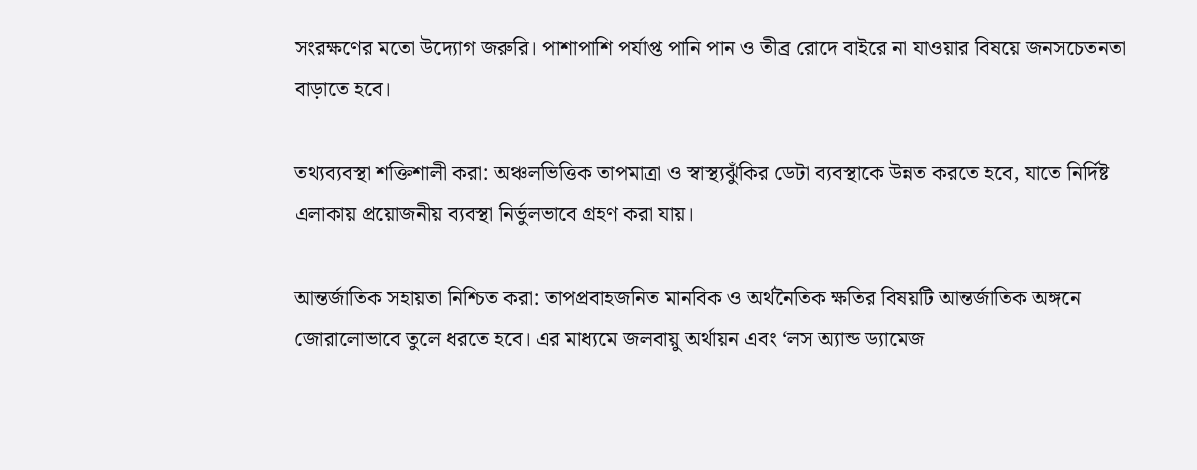সংরক্ষণের মতো উদ্যোগ জরুরি। পাশাপাশি পর্যাপ্ত পানি পান ও তীব্র রোদে বাইরে না যাওয়ার বিষয়ে জনসচেতনতা বাড়াতে হবে।

তথ্যব্যবস্থা শক্তিশালী করা: অঞ্চলভিত্তিক তাপমাত্রা ও স্বাস্থ্যঝুঁকির ডেটা ব্যবস্থাকে উন্নত করতে হবে, যাতে নির্দিষ্ট এলাকায় প্রয়োজনীয় ব্যবস্থা নির্ভুলভাবে গ্রহণ করা যায়।

আন্তর্জাতিক সহায়তা নিশ্চিত করা: তাপপ্রবাহজনিত মানবিক ও অর্থনৈতিক ক্ষতির বিষয়টি আন্তর্জাতিক অঙ্গনে জোরালোভাবে তুলে ধরতে হবে। এর মাধ্যমে জলবায়ু অর্থায়ন এবং ‘লস অ্যান্ড ড্যামেজ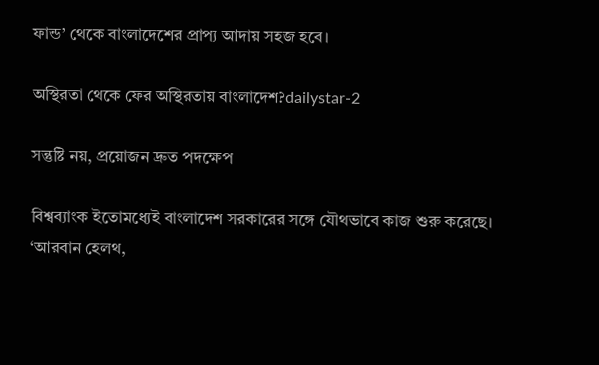ফান্ড’ থেকে বাংলাদেশের প্রাপ্য আদায় সহজ হবে।

অস্থিরতা থেকে ফের অস্থিরতায় বাংলাদেশ?dailystar-2

সন্তুষ্টি নয়, প্রয়োজন দ্রুত পদক্ষেপ

বিশ্বব্যাংক ইতোমধ্যেই বাংলাদেশ সরকারের সঙ্গে যৌথভাবে কাজ শুরু করেছে। ‘আরবান হেলথ,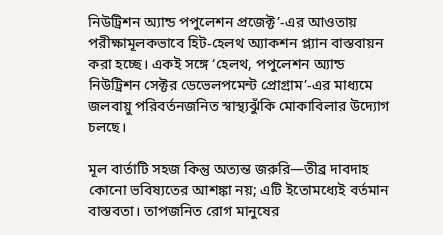নিউট্রিশন অ্যান্ড পপুলেশন প্রজেক্ট’-এর আওতায় পরীক্ষামূলকভাবে হিট-হেলথ অ্যাকশন প্ল্যান বাস্তবায়ন করা হচ্ছে। একই সঙ্গে ‘হেলথ, পপুলেশন অ্যান্ড নিউট্রিশন সেক্টর ডেভেলপমেন্ট প্রোগ্রাম’-এর মাধ্যমে জলবায়ু পরিবর্তনজনিত স্বাস্থ্যঝুঁকি মোকাবিলার উদ্যোগ চলছে।

মূল বার্তাটি সহজ কিন্তু অত্যন্ত জরুরি—তীব্র দাবদাহ কোনো ভবিষ্যতের আশঙ্কা নয়; এটি ইতোমধ্যেই বর্তমান বাস্তবতা। তাপজনিত রোগ মানুষের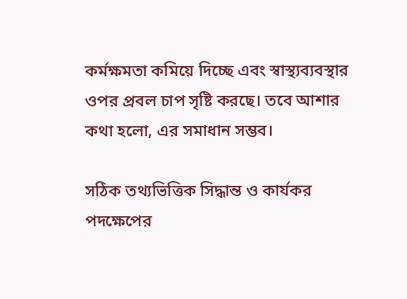কর্মক্ষমতা কমিয়ে দিচ্ছে এবং স্বাস্থ্যব্যবস্থার ওপর প্রবল চাপ সৃষ্টি করছে। তবে আশার কথা হলো, এর সমাধান সম্ভব।

সঠিক তথ্যভিত্তিক সিদ্ধান্ত ও কার্যকর পদক্ষেপের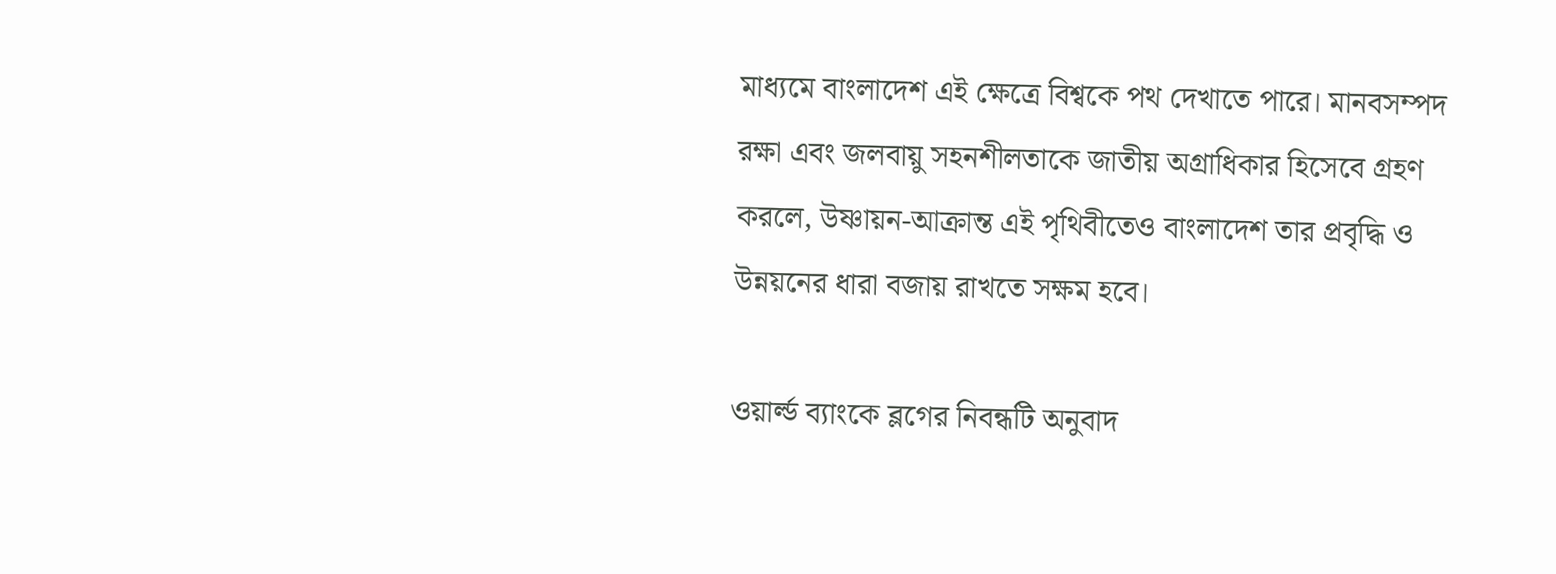মাধ্যমে বাংলাদেশ এই ক্ষেত্রে বিশ্বকে পথ দেখাতে পারে। মানবসম্পদ রক্ষা এবং জলবায়ু সহনশীলতাকে জাতীয় অগ্রাধিকার হিসেবে গ্রহণ করলে, উষ্ণায়ন-আক্রান্ত এই পৃথিবীতেও বাংলাদেশ তার প্রবৃদ্ধি ও উন্নয়নের ধারা বজায় রাখতে সক্ষম হবে।

ওয়ার্ল্ড ব্যাংকে ব্লগের নিবন্ধটি অনুবাদ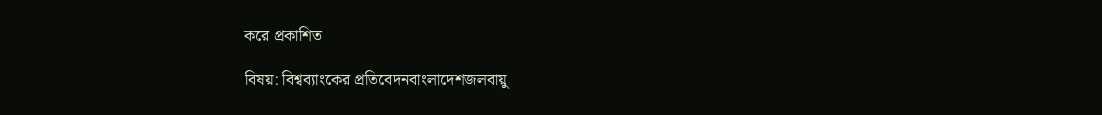করে প্রকাশিত

বিষয়: বিশ্বব্যাংকের প্রতিবেদনবাংলাদেশজলবায়ু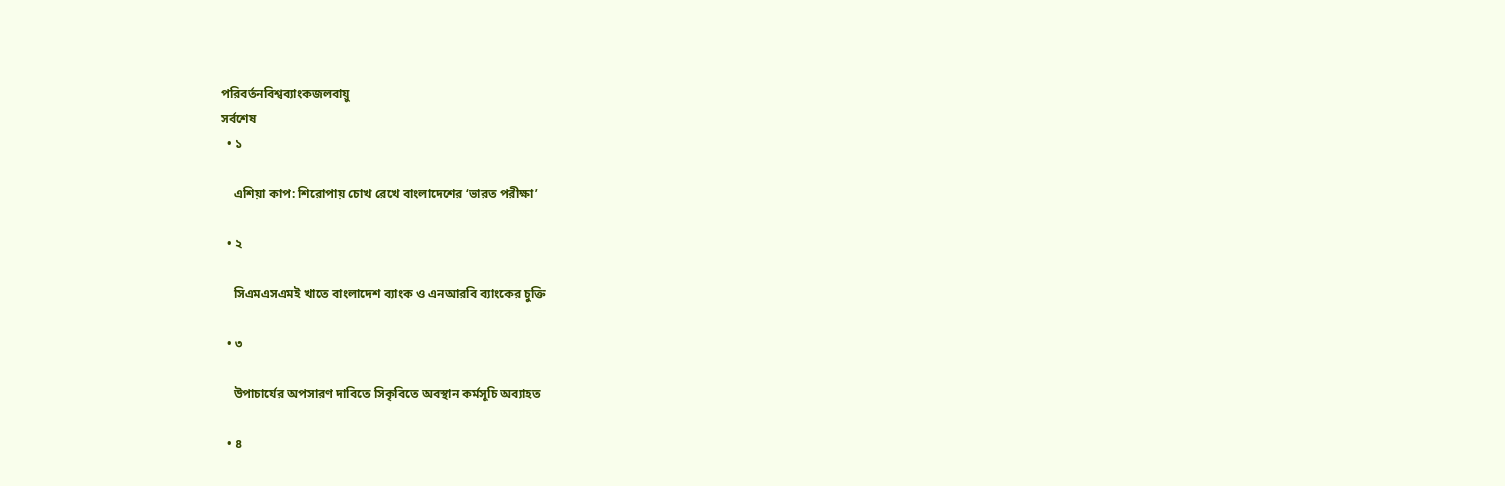পরিবর্তনবিশ্বব্যাংকজলবায়ু
সর্বশেষ
  • ১

    এশিয়া কাপ: শিরোপায় চোখ রেখে বাংলাদেশের ‘ভারত পরীক্ষা’

  • ২

    সিএমএসএমই খাতে বাংলাদেশ ব্যাংক ও এনআরবি ব্যাংকের চুক্তি

  • ৩

    উপাচার্যের অপসারণ দাবিতে সিকৃবিতে অবস্থান কর্মসূচি অব্যাহত

  • ৪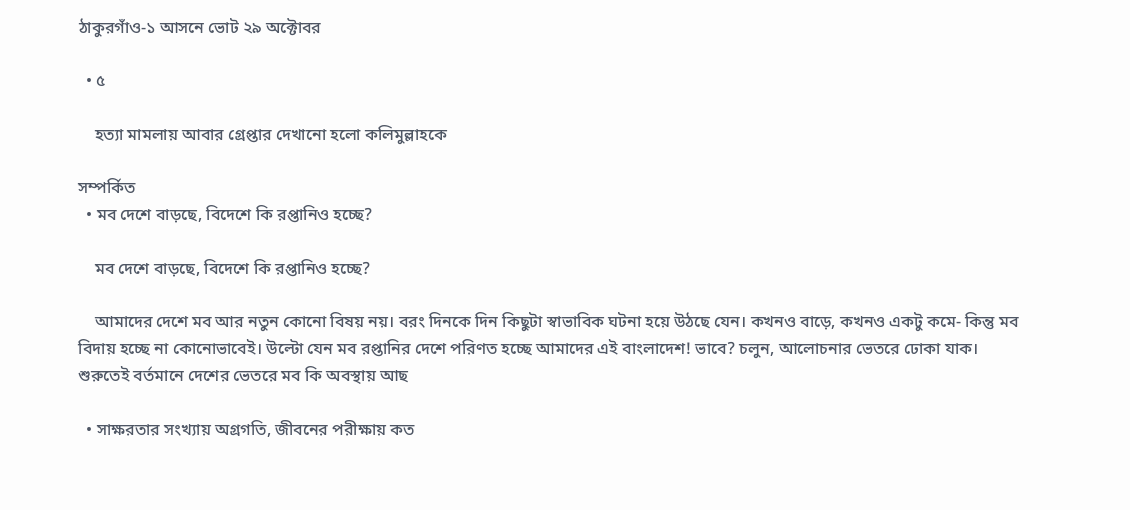ঠাকুরগাঁও-১ আসনে ভোট ২৯ অক্টোবর

  • ৫

    হত্যা মামলায় আবার গ্রেপ্তার দেখানো হলো কলিমুল্লাহকে

সম্পর্কিত
  • মব দেশে বাড়ছে, বিদেশে কি রপ্তানিও হচ্ছে?

    মব দেশে বাড়ছে, বিদেশে কি রপ্তানিও হচ্ছে?

    আমাদের দেশে মব আর নতুন কোনো বিষয় নয়। বরং দিনকে দিন কিছুটা স্বাভাবিক ঘটনা হয়ে উঠছে যেন। কখনও বাড়ে, কখনও একটু কমে- কিন্তু মব বিদায় হচ্ছে না কোনোভাবেই। উল্টো যেন মব রপ্তানির দেশে পরিণত হচ্ছে আমাদের এই বাংলাদেশ! ভাবে? চলুন, আলোচনার ভেতরে ঢোকা যাক। শুরুতেই বর্তমানে দেশের ভেতরে মব কি অবস্থায় আছ

  • সাক্ষরতার সংখ্যায় অগ্রগতি, জীবনের পরীক্ষায় কত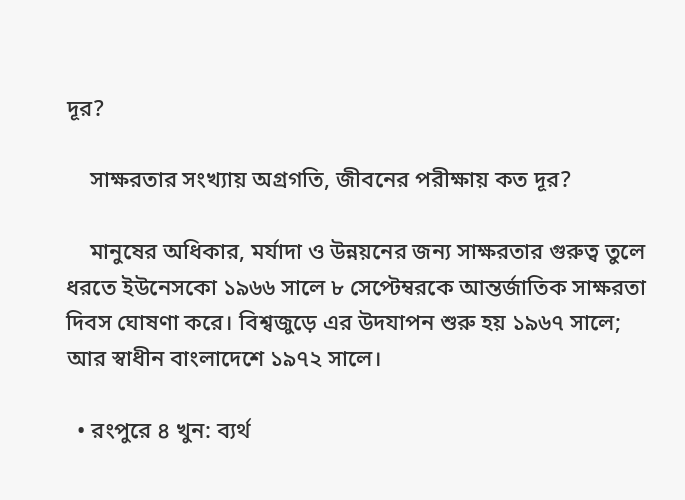দূর?

    সাক্ষরতার সংখ্যায় অগ্রগতি, জীবনের পরীক্ষায় কত দূর?

    মানুষের অধিকার, মর্যাদা ও উন্নয়নের জন্য সাক্ষরতার গুরুত্ব তুলে ধরতে ইউনেসকো ১৯৬৬ সালে ৮ সেপ্টেম্বরকে আন্তর্জাতিক সাক্ষরতা দিবস ঘোষণা করে। বিশ্বজুড়ে এর উদযাপন শুরু হয় ১৯৬৭ সালে; আর স্বাধীন বাংলাদেশে ১৯৭২ সালে।

  • রংপুরে ৪ খুন: ব্যর্থ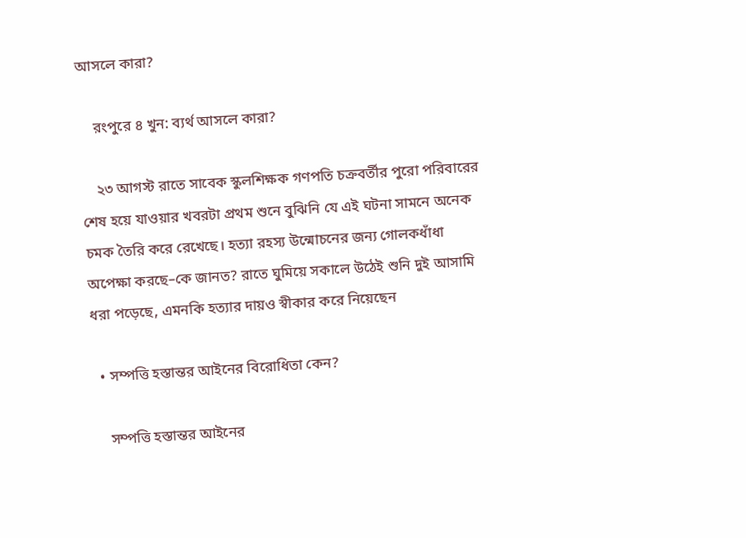আসলে কারা?

    রংপুরে ৪ খুন: ব্যর্থ আসলে কারা?

    ২৩ আগস্ট রাতে সাবেক স্কুলশিক্ষক গণপতি চক্রবর্তীর পুরো পরিবারের শেষ হয়ে যাওয়ার খবরটা প্রথম শুনে বুঝিনি যে এই ঘটনা সামনে অনেক চমক তৈরি করে রেখেছে। হত্যা রহস্য উন্মোচনের জন্য গোলকধাঁধা অপেক্ষা করছে–কে জানত? রাতে ঘুমিয়ে সকালে উঠেই শুনি দুই আসামি ধরা পড়েছে, এমনকি হত্যার দায়ও স্বীকার করে নিয়েছেন

  • সম্পত্তি হস্তান্তর আইনের বিরোধিতা কেন?

    সম্পত্তি হস্তান্তর আইনের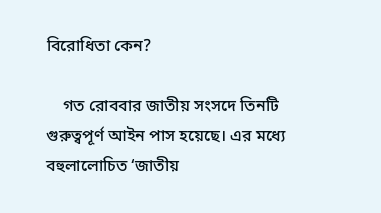বিরোধিতা কেন?

    গত রোববার জাতীয় সংসদে তিনটি গুরুত্বপূর্ণ আইন পাস হয়েছে। এর মধ্যে বহুলালোচিত ‘জাতীয়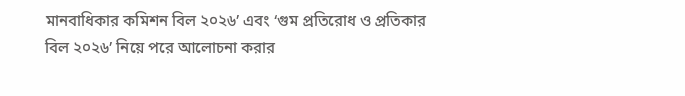মানবাধিকার কমিশন বিল ২০২৬’ এবং ‘গুম প্রতিরোধ ও প্রতিকার বিল ২০২৬’ নিয়ে পরে আলোচনা করার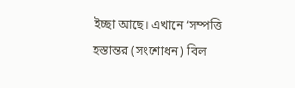ইচ্ছা আছে। এখানে ‘সম্পত্তি হস্তান্তর (সংশোধন) বিল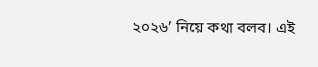২০২৬’ নিয়ে কথা বলব। এই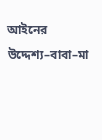আইনের উদ্দেশ্য–বাবা–মা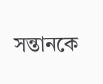সন্তানকে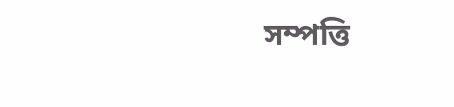সম্পত্তি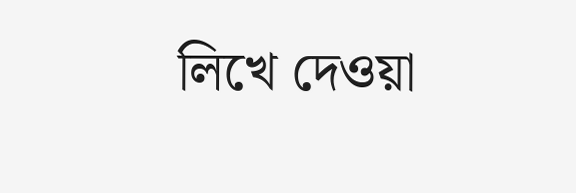লিখে দেওয়া